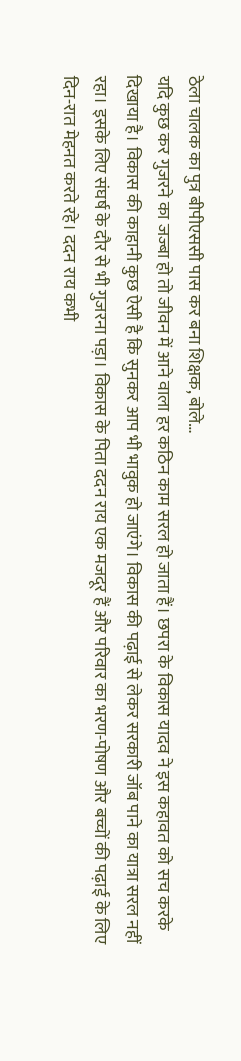ठेला चालक का पुत्र बीपीएससी पास कर बना शिक्षक, बोले…
यदि कुछ कर गुजरने का जज्बा हो तो जीवन में आने वाला हर कठिन काम सरल हो जाता हैं। छपरा के विकास यादव ने इस कहावत को सच करके दिखाया है। विकास की काहानी कुछ ऐसी है कि सुनकर आप भी भावुक हो जाएंगे। विकास की पढ़ाई से लेकर सरकारी जॉब पाने का यात्रा सरल नहीं रहा। इसके लिए संघर्ष के दौर से भी गुजरना पड़ा। विकास के पिता ददन राय एक मजदूर हैं और परिवार का भरण-पोषण और बच्चों की पढ़ाई के लिए दिन-रात मेहनत करते रहे। ददन राय कभी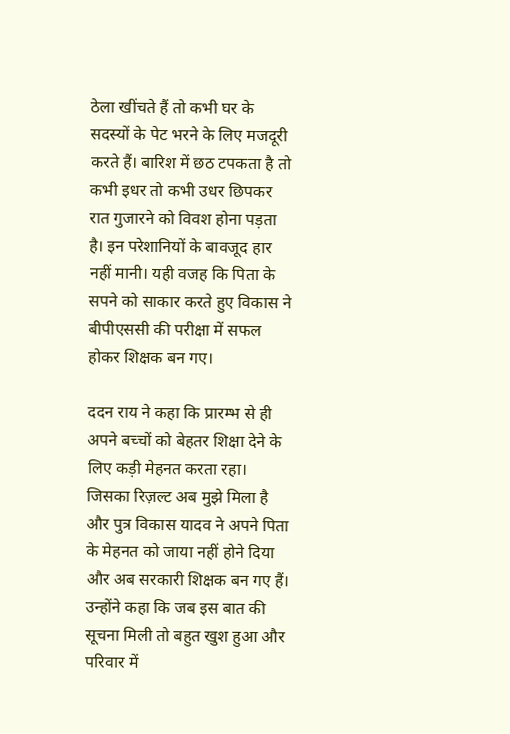ठेला खींचते हैं तो कभी घर के सदस्यों के पेट भरने के लिए मजदूरी करते हैं। बारिश में छठ टपकता है तो कभी इधर तो कभी उधर छिपकर रात गुजारने को विवश होना पड़ता है। इन परेशानियों के बावजूद हार नहीं मानी। यही वजह कि पिता के सपने को साकार करते हुए विकास ने बीपीएससी की परीक्षा में सफल होकर शिक्षक बन गए।

ददन राय ने कहा कि प्रारम्भ से ही अपने बच्चों को बेहतर शिक्षा देने के लिए कड़ी मेहनत करता रहा। जिसका रिज़ल्ट अब मुझे मिला है और पुत्र विकास यादव ने अपने पिता के मेहनत को जाया नहीं होने दिया और अब सरकारी शिक्षक बन गए हैं। उन्होंने कहा कि जब इस बात की सूचना मिली तो बहुत खुश हुआ और परिवार में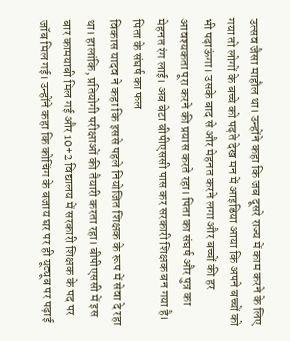उत्सव जैसा माहौल था। उन्होंने कहा कि जब दूसरे राज्य में काम करने के लिए गया तो लोगों के बच्चे को पढ़ते देख मन में आइडिया आया कि अपने बच्चों को भी पढ़ाऊंगा। उसके बाद से और मेहनत करने लगा और बच्चों की हर आवश्यकता पूरा करने की प्रयास करते रहा। पिता का संघर्ष और पुत्र का मेहनत रंग लाई। अब बेटा बीपीएससी पास कर सरकारी शिक्षक बन गया है।
पिता के संघर्ष का फल
विकास यादव ने कहा कि इससे पहले नियोजित शिक्षक के रूप में सेवा दे रहा था। हालांकि, प्रतियोगी परीक्षाओं की तैयारी करता रहा। बीपीएससी में इस बार कामयाबी मिल गई और 10+2 विद्यालय में सरकारी शिक्षक के पद पर जॉब मिल गई। उन्होंने कहा कि कोचिंग के बजाय घर पर ही यूट्यूब पर पढ़ाई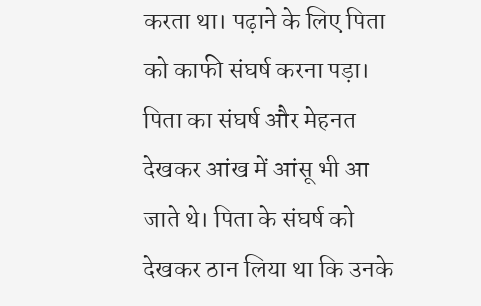करता था। पढ़ाने के लिए पिता को काफी संघर्ष करना पड़ा। पिता का संघर्ष और मेहनत देखकर आंख में आंसू भी आ जाते थे। पिता के संघर्ष को देखकर ठान लिया था कि उनके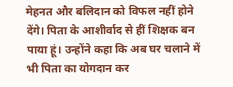मेहनत और बलिदान को विफल नहीं होने देंगे। पिता के आशीर्वाद से हीं शिक्षक बन पाया हूं। उन्होंने कहा कि अब घर चलाने में भी पिता का योगदान कर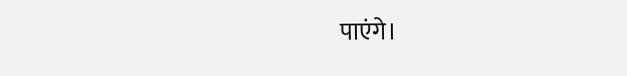पाएंगे।